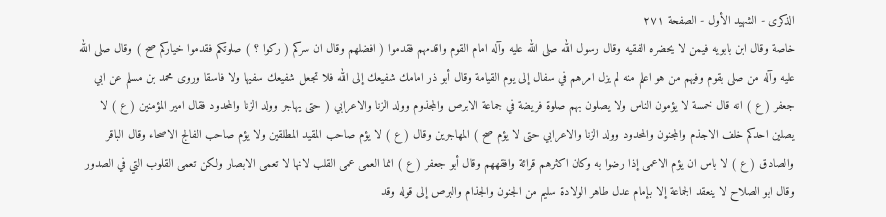الذكرى - الشهيد الأول - الصفحة ٢٧١
خاصة وقال ابن بابويه فيمن لا يحضره الفقيه وقال رسول الله صلى الله عليه وآله امام القوم واقدمهم فقدموا ( افضلهم وقال ان سركم ( ركوا ؟ ) صلوتكم فقدموا خياركم صح ) وقال صلى الله عليه وآله من صلى بقوم وفيهم من هو اعلم منه لم يزل امرهم في سفال إلى يوم القيامة وقال أبو ذر امامك شفيعك إلى الله فلا تجعل شفيعك سفيها ولا فاسقا وروى محمد بن مسلم عن ابي جعفر ( ع ) انه قال خمسة لا يؤمون الناس ولا يصلون بهم صلوة فريضة في جماعة الابرص والمجذوم وولد الزنا والاعرابي ( حتى يهاجر وولد الزنا والمحدود فقال امير المؤمنين ( ع ) لا يصلين احدكم خلف الاجذم والمجنون والمحدود وولد الزنا والاعرابي حتى لا يؤم صح ) المهاجرين وقال ( ع ) لا يؤم صاحب المقيد المطلقين ولا يؤم صاحب الفالج الاصحاء وقال الباقر والصادق ( ع ) لا باس ان يؤم الاعمى إذا رضوا به وكان اكثرهم قرائة وافقههم وقال أبو جعفر ( ع ) انما العمى عمى القلب لانها لا تعمى الابصار ولكن تعمى القلوب التي في الصدور وقال ابو الصلاح لا ينعقد الجماعة إلا بإمام عدل طاهر الولادة سليم من الجنون والجذام والبرص إلى قوله وقد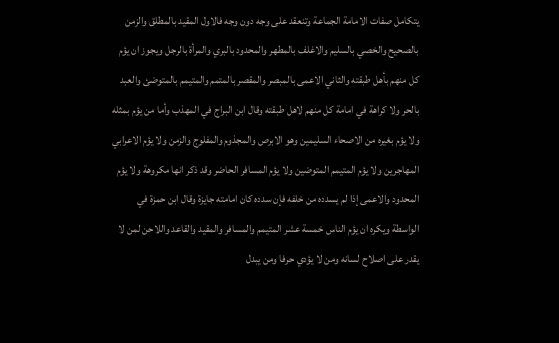يتكامل صفات الامامة الجماعة وتنعقد على وجه دون وجه فالاول المقيد بالمطلق والزمن بالصحيح والخصي بالسليم والاغلف بالمطهر والمحدود بالبري والمرأة بالرجل ويجوز ان يؤم كل منهم بأهل طبقته والثاني الاعمى بالمبصر والمقصر بالمتمم والمتيمم بالمتوضئ والعبد بالحر ولا كراهة في امامة كل منهم لاهل طبقته وقال ابن البراج في المهذب وأما من يؤم بمثله ولا يؤم بغيره من الاصحاء السليمين وهو الابرص والمجذوم والمفلوج والزمن ولا يؤم الاعرابي المهاجرين ولا يؤم المتيمم المتوضين ولا يؤم المسافر الحاضر وقد ذكر انها مكروهة ولا يؤم المحدود والاعمى إذا لم يسدده من خلفه فإن سدده كان امامته جايزة وقال ابن حمزة في الواسطة ويكره ان يؤم الناس خمسة عشر المتيمم والمسافر والمقيد والقاعد واللاحن لمن لا يقدر على اصلاح لسانه ومن لا يؤدي حرفا ومن يبدل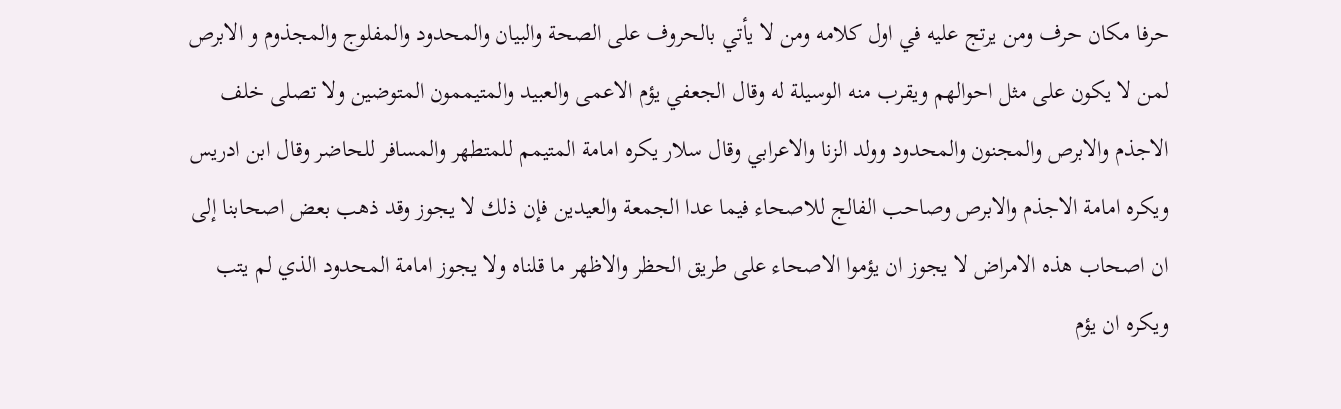حرفا مكان حرف ومن يرتج عليه في اول كلامه ومن لا يأتي بالحروف على الصحة والبيان والمحدود والمفلوج والمجذوم و الابرص لمن لا يكون على مثل احوالهم ويقرب منه الوسيلة له وقال الجعفي يؤم الاعمى والعبيد والمتيممون المتوضين ولا تصلى خلف الاجذم والابرص والمجنون والمحدود وولد الزنا والاعرابي وقال سلار يكره امامة المتيمم للمتطهر والمسافر للحاضر وقال ابن ادريس ويكره امامة الاجذم والابرص وصاحب الفالج للاصحاء فيما عدا الجمعة والعيدين فإن ذلك لا يجوز وقد ذهب بعض اصحابنا إلى ان اصحاب هذه الامراض لا يجوز ان يؤموا الاصحاء على طريق الحظر والاظهر ما قلناه ولا يجوز امامة المحدود الذي لم يتب ويكره ان يؤم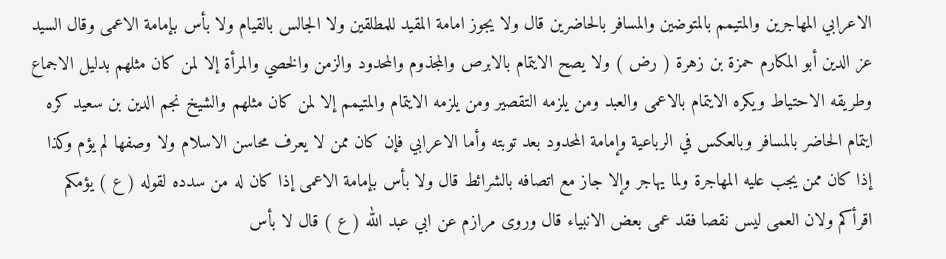الاعرابي المهاجرين والمتيمم بالمتوضين والمسافر بالحاضرين قال ولا يجوز امامة المقيد للمطلقين ولا الجالس بالقيام ولا بأس بإمامة الاعمى وقال السيد عز الدين أبو المكارم حمزة بن زهرة ( رض ) ولا يصح الايتمام بالابرص والمجذوم والمحدود والزمن والخصي والمرأة إلا لمن كان مثلهم بدليل الاجماع وطريقه الاحتياط ويكره الايتمام بالاعمى والعبد ومن يلزمه التقصير ومن يلزمه الايتمام والمتيمم إلا لمن كان مثلهم والشيخ نجم الدين بن سعيد كره ايتمام الحاضر بالمسافر وبالعكس في الرباعية وإمامة المحدود بعد توبته وأما الاعرابي فإن كان ممن لا يعرف محاسن الاسلام ولا وصفها لم يؤم وكذا إذا كان ممن يجب عليه المهاجرة ولما يهاجر وإلا جاز مع اتصافه بالشرائط قال ولا بأس بإمامة الاعمى إذا كان له من سدده لقوله ( ع ) يؤمكم اقرأكم ولان العمى ليس نقصا فقد عمى بعض الانبياء قال وروى مرازم عن ابي عبد الله ( ع ) قال لا بأس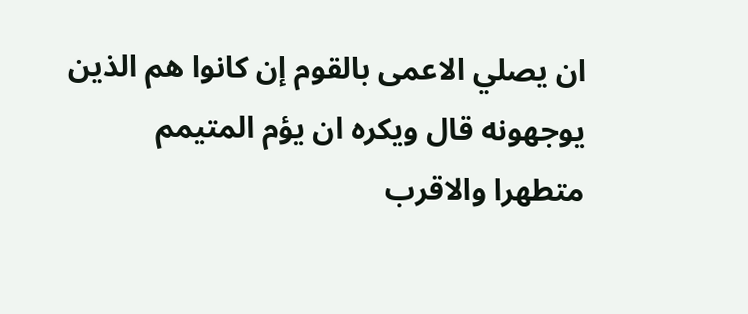ان يصلي الاعمى بالقوم إن كانوا هم الذين يوجهونه قال ويكره ان يؤم المتيمم متطهرا والاقرب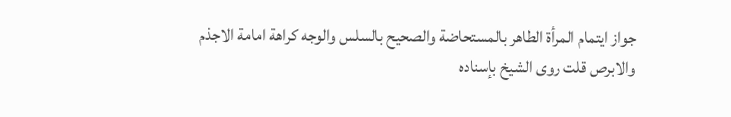جواز ايتمام المرأة الطاهر بالمستحاضة والصحيح بالسلس والوجه كراهة امامة الاجذم والابرص قلت روى الشيخ بإسناده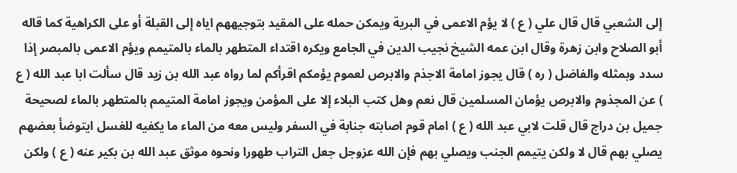إلى الشعبي قال قال علي ( ع ) لا يؤم الاعمى في البرية ويمكن حمله على المقيد بتوجيههم اياه إلى القبلة أو على الكراهية كما قاله أبو الصلاح وابن زهرة وقال ابن عمه الشيخ نجيب الدين في الجامع ويكره اقتداء المتطهر بالماء بالمتيمم ويؤم الاعمى بالمبصر إذا سدد وبمثله والفاضل ( ره ) قال يجوز امامة الاجذم والابرص لعموم يؤمكم اقرأكم لما رواه عبد الله بن زيد قال سألت ابا عبد الله ( ع ) عن المجذوم والابرص يؤمان المسلمين قال نعم وهل كتب البلاء إلا على المؤمن ويجوز امامة المتيمم بالمتطهر بالماء لصحيحة جميل بن دراج قال قلت لابي عبد الله ( ع ) امام قوم اصابته جنابة في السفر وليس معه من الماء ما يكفيه للغسل ايتوضأ بعضهم يصلي بهم قال لا ولكن يتيمم الجنب ويصلي بهم فإن الله عزوجل جعل التراب طهورا ونحوه موثق عبد الله بن بكير عنه ( ع ) ولكن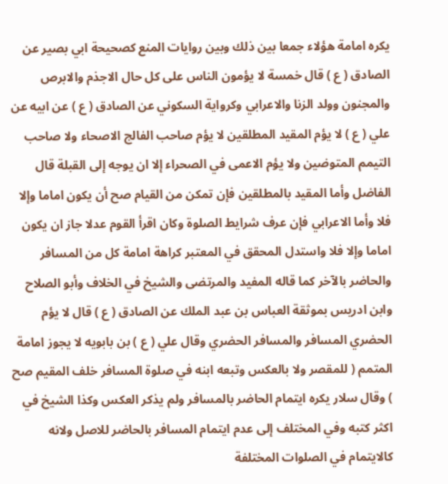يكره امامة هؤلاء جمعا بين ذلك وبين روايات المنع كصحيحة ابي بصير عن الصادق ( ع ) قال خمسة لا يؤمون الناس على كل حال الاجذم والابرص والمجنون وولد الزنا والاعرابي وكرواية السكوني عن الصادق ( ع ) عن ابيه عن علي ( ع ) لا يؤم المقيد المطلقين لا يؤم صاحب الفالج الاصحاء ولا صاحب التيمم المتوضين ولا يؤم الاعمى في الصحراء إلا ان يوجه إلى القبلة قال الفاضل وأما المقيد بالمطلقين فإن تمكن من القيام صح أن يكون اماما وإلا فلا وأما الاعرابي فإن عرف شرايط الصلوة وكان اقرأ القوم عدلا جاز ان يكون اماما وإلا فلا واستدل المحقق في المعتبر كراهة امامة كل من المسافر والحاضر بالآخر كما قاله المفيد والمرتضى والشيخ في الخلاف وأبو الصلاح وابن ادريس بموثقة العباس بن عبد الملك عن الصادق ( ع ) قال لا يؤم الحضري المسافر والمسافر الحضري وقال علي ( ع ) بن بابويه لا يجوز امامة المتمم ( للمقصر ولا بالعكس وتبعه ابنه في صلوة المسافر خلف المقيم صح ) وقال سلار يكره ايتمام الحاضر بالمسافر ولم يذكر العكس وكذا الشيخ في اكثر كتبه وفي المختلف إلى عدم ايتمام المسافر بالحاضر للاصل ولانه كالايتمام في الصلوات المختلفة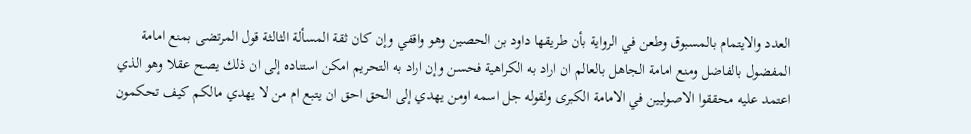العدد والايتمام بالمسبوق وطعن في الرواية بأن طريقها داود بن الحصين وهو واقفي وإن كان ثقة المسألة الثالثة قول المرتضى بمنع امامة المفضول بالفاضل ومنع امامة الجاهل بالعالم ان اراد به الكراهية فحسن وإن اراد به التحريم امكن استناده إلى ان ذلك يصح عقلا وهو الذي اعتمد عليه محققوا الاصوليين في الامامة الكبرى ولقوله جل اسمه اومن يهدي إلى الحق احق ان يتبع ام من لا يهدي مالكم كيف تحكمون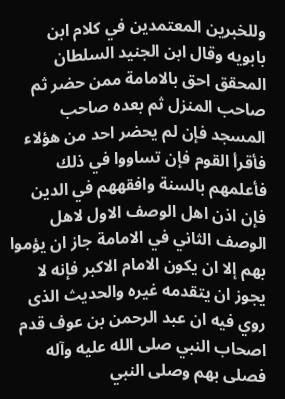وللخبرين المعتمدين في كلام ابن بابويه وقال ابن الجنيد السلطان المحقق احق بالامامة ممن حضر ثم صاحب المنزل ثم بعده صاحب المسجد فإن لم يحضر احد من هؤلاء فأقرأ القوم فإن تساووا في ذلك فأعلمهم بالسنة وافقههم في الدين فإن اذن اهل الوصف الاول لاهل الوصف الثاني في الامامة جاز ان يؤموا بهم إلا ان يكون الامام الاكبر فإنه لا يجوز ان يتقدمه غيره والحديث الذى روي فيه ان عبد الرحمن بن عوف قدم اصحاب النبي صلى الله عليه وآله فصلى بهم وصلى النبي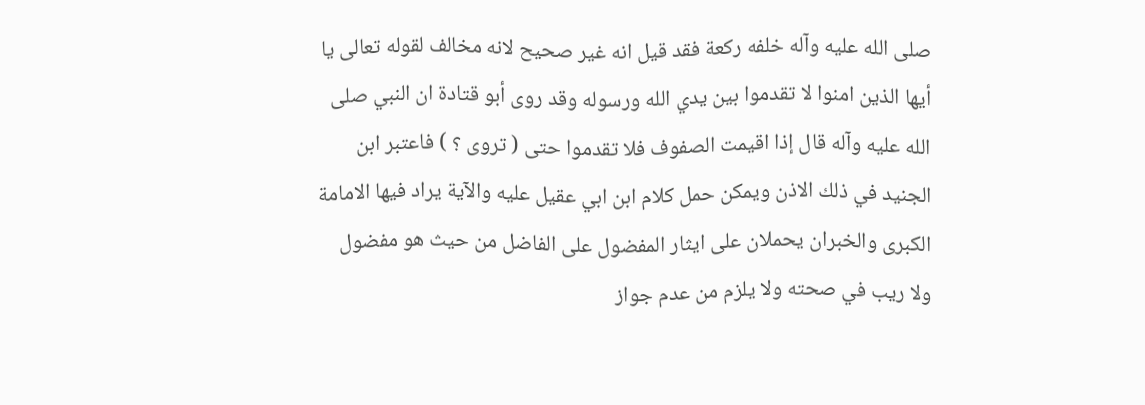صلى الله عليه وآله خلفه ركعة فقد قيل انه غير صحيح لانه مخالف لقوله تعالى يا أيها الذين امنوا لا تقدموا بين يدي الله ورسوله وقد روى أبو قتادة ان النبي صلى الله عليه وآله قال إذا اقيمت الصفوف فلا تقدموا حتى ( تروى ؟ ) فاعتبر ابن الجنيد في ذلك الاذن ويمكن حمل كلام ابن ابي عقيل عليه والآية يراد فيها الامامة الكبرى والخبران يحملان على ايثار المفضول على الفاضل من حيث هو مفضول ولا ريب في صحته ولا يلزم من عدم جواز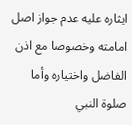ايثاره عليه عدم جواز اصل امامته وخصوصا مع اذن الفاضل واختياره وأما صلوة النبي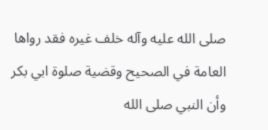صلى الله عليه وآله خلف غيره فقد رواها العامة في الصحيح وقضية صلوة ابي بكر وأن النبي صلى الله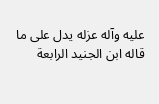عليه وآله عزله يدل على ما قاله ابن الجنيد الرابعة